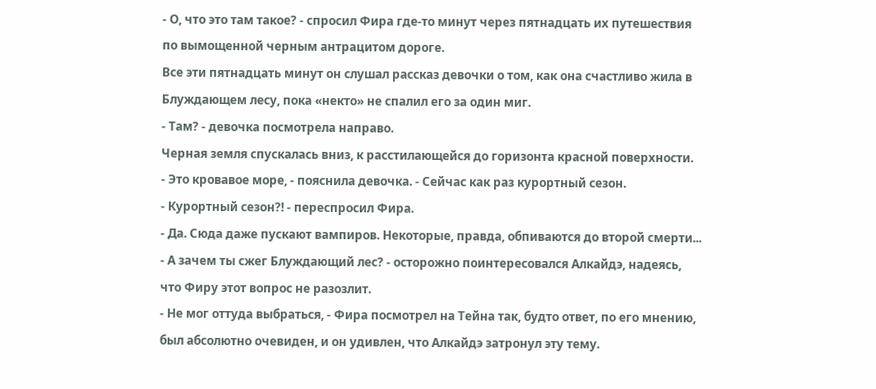- О, что это там такое? - спросил Фира где-то минут через пятнадцать их путешествия по вымощенной черным антрацитом дороге.
Все эти пятнадцать минут он слушал рассказ девочки о том, как она счастливо жила в Блуждающем лесу, пока «некто» не спалил его за один миг.
- Там? - девочка посмотрела направо.
Черная земля спускалась вниз, к расстилающейся до горизонта красной поверхности.
- Это кровавое море, - пояснила девочка. - Сейчас как раз курортный сезон.
- Курортный сезон?! - переспросил Фира.
- Да. Сюда даже пускают вампиров. Некоторые, правда, обпиваются до второй смерти...
- А зачем ты сжег Блуждающий лес? - осторожно поинтересовался Алкайдэ, надеясь, что Фиру этот вопрос не разозлит.
- Не мог оттуда выбраться, - Фира посмотрел на Тейна так, будто ответ, по его мнению, был абсолютно очевиден, и он удивлен, что Алкайдэ затронул эту тему.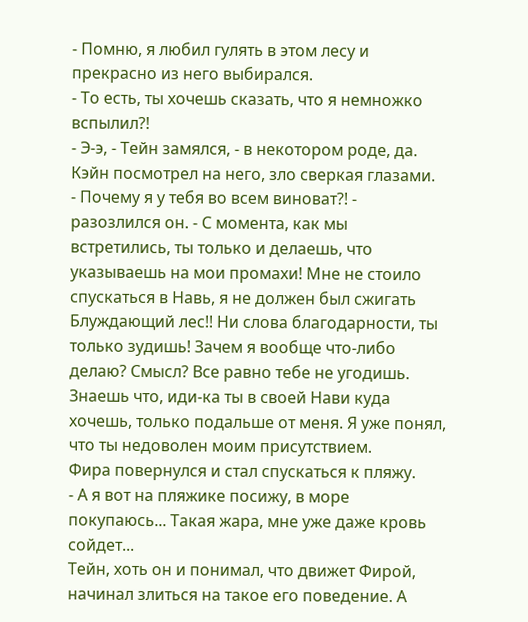- Помню, я любил гулять в этом лесу и прекрасно из него выбирался.
- То есть, ты хочешь сказать, что я немножко вспылил?!
- Э-э, - Тейн замялся, - в некотором роде, да.
Кэйн посмотрел на него, зло сверкая глазами.
- Почему я у тебя во всем виноват?! - разозлился он. - С момента, как мы встретились, ты только и делаешь, что указываешь на мои промахи! Мне не стоило спускаться в Навь, я не должен был сжигать Блуждающий лес!! Ни слова благодарности, ты только зудишь! Зачем я вообще что-либо делаю? Смысл? Все равно тебе не угодишь. Знаешь что, иди-ка ты в своей Нави куда хочешь, только подальше от меня. Я уже понял, что ты недоволен моим присутствием.
Фира повернулся и стал спускаться к пляжу.
- А я вот на пляжике посижу, в море покупаюсь... Такая жара, мне уже даже кровь сойдет...
Тейн, хоть он и понимал, что движет Фирой, начинал злиться на такое его поведение. А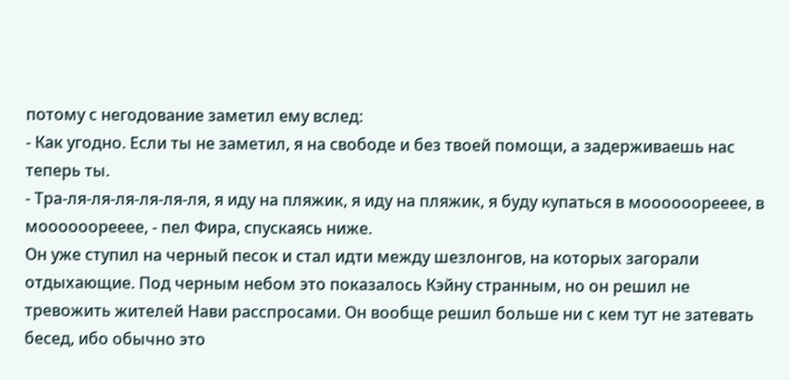потому с негодование заметил ему вслед:
- Как угодно. Если ты не заметил, я на свободе и без твоей помощи, а задерживаешь нас теперь ты.
- Тра-ля-ля-ля-ля-ля-ля, я иду на пляжик, я иду на пляжик, я буду купаться в моооооорееее, в моооооорееее, - пел Фира, спускаясь ниже.
Он уже ступил на черный песок и стал идти между шезлонгов, на которых загорали отдыхающие. Под черным небом это показалось Кэйну странным, но он решил не тревожить жителей Нави расспросами. Он вообще решил больше ни с кем тут не затевать бесед, ибо обычно это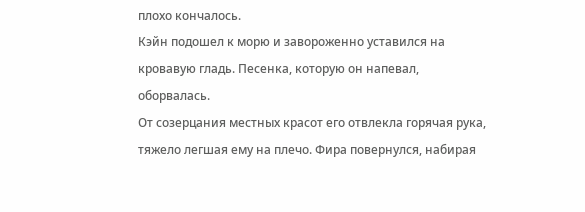плохо кончалось.
Кэйн подошел к морю и завороженно уставился на кровавую гладь. Песенка, которую он напевал, оборвалась.
От созерцания местных красот его отвлекла горячая рука, тяжело легшая ему на плечо. Фира повернулся, набирая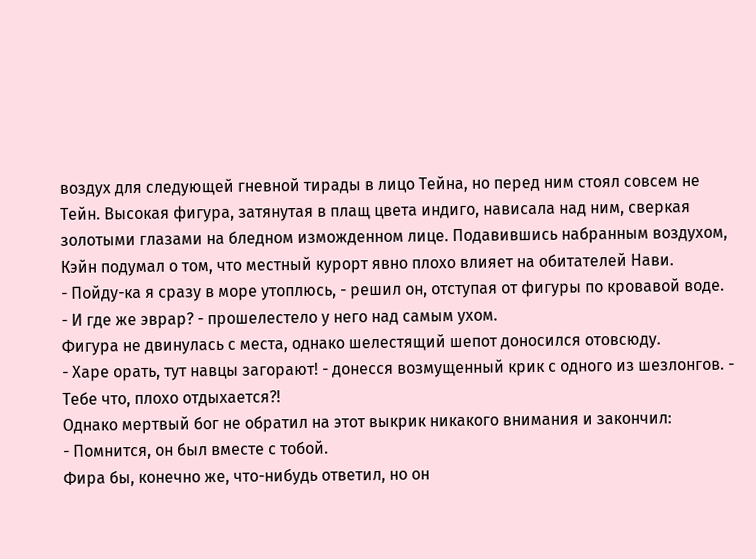воздух для следующей гневной тирады в лицо Тейна, но перед ним стоял совсем не Тейн. Высокая фигура, затянутая в плащ цвета индиго, нависала над ним, сверкая золотыми глазами на бледном изможденном лице. Подавившись набранным воздухом, Кэйн подумал о том, что местный курорт явно плохо влияет на обитателей Нави.
- Пойду-ка я сразу в море утоплюсь, - решил он, отступая от фигуры по кровавой воде.
- И где же эврар? - прошелестело у него над самым ухом.
Фигура не двинулась с места, однако шелестящий шепот доносился отовсюду.
- Харе орать, тут навцы загорают! - донесся возмущенный крик с одного из шезлонгов. - Тебе что, плохо отдыхается?!
Однако мертвый бог не обратил на этот выкрик никакого внимания и закончил:
- Помнится, он был вместе с тобой.
Фира бы, конечно же, что-нибудь ответил, но он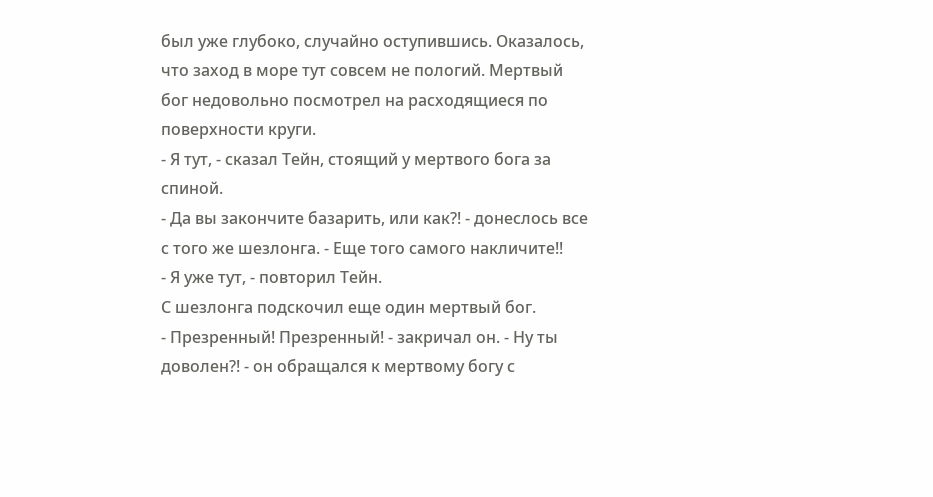был уже глубоко, случайно оступившись. Оказалось, что заход в море тут совсем не пологий. Мертвый бог недовольно посмотрел на расходящиеся по поверхности круги.
- Я тут, - сказал Тейн, стоящий у мертвого бога за спиной.
- Да вы закончите базарить, или как?! - донеслось все с того же шезлонга. - Еще того самого накличите!!
- Я уже тут, - повторил Тейн.
С шезлонга подскочил еще один мертвый бог.
- Презренный! Презренный! - закричал он. - Ну ты доволен?! - он обращался к мертвому богу с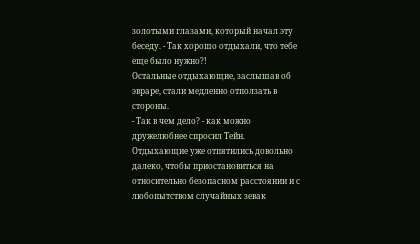золотыми глазами, который начал эту беседу. - Так хорошо отдыхали, что тебе еще было нужно?!
Остальные отдыхающие, заслышав об эвраре, стали медленно отползать в стороны.
- Так в чем дело? - как можно дружелюбнее спросил Тейн.
Отдыхающие уже отпятились довольно далеко, чтобы приостановиться на относительно безопасном расстоянии и с любопытством случайных зевак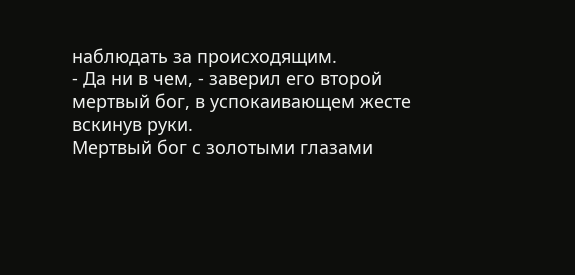наблюдать за происходящим.
- Да ни в чем, - заверил его второй мертвый бог, в успокаивающем жесте вскинув руки.
Мертвый бог с золотыми глазами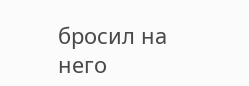бросил на него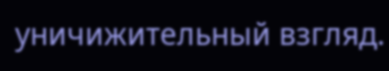уничижительный взгляд.